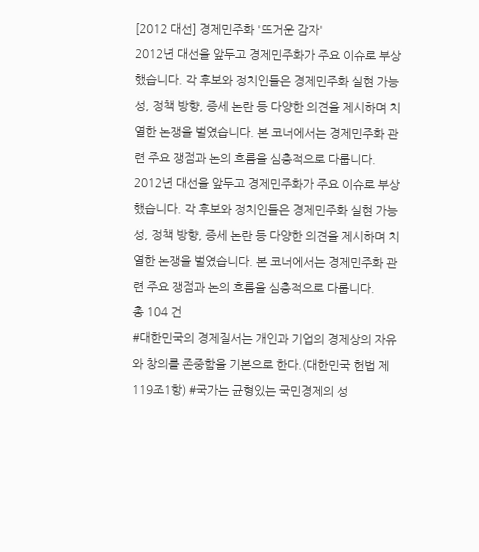[2012 대선] 경제민주화 '뜨거운 감자'
2012년 대선을 앞두고 경제민주화가 주요 이슈로 부상했습니다. 각 후보와 정치인들은 경제민주화 실현 가능성, 정책 방향, 증세 논란 등 다양한 의견을 제시하며 치열한 논쟁을 벌였습니다. 본 코너에서는 경제민주화 관련 주요 쟁점과 논의 흐름을 심층적으로 다룹니다.
2012년 대선을 앞두고 경제민주화가 주요 이슈로 부상했습니다. 각 후보와 정치인들은 경제민주화 실현 가능성, 정책 방향, 증세 논란 등 다양한 의견을 제시하며 치열한 논쟁을 벌였습니다. 본 코너에서는 경제민주화 관련 주요 쟁점과 논의 흐름을 심층적으로 다룹니다.
총 104 건
#대한민국의 경제질서는 개인과 기업의 경제상의 자유와 창의를 존중함을 기본으로 한다.(대한민국 헌법 제119조1항) #국가는 균형있는 국민경제의 성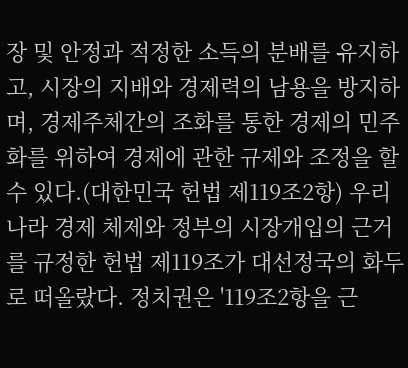장 및 안정과 적정한 소득의 분배를 유지하고, 시장의 지배와 경제력의 남용을 방지하며, 경제주체간의 조화를 통한 경제의 민주화를 위하여 경제에 관한 규제와 조정을 할 수 있다.(대한민국 헌법 제119조2항) 우리나라 경제 체제와 정부의 시장개입의 근거를 규정한 헌법 제119조가 대선정국의 화두로 떠올랐다. 정치권은 '119조2항을 근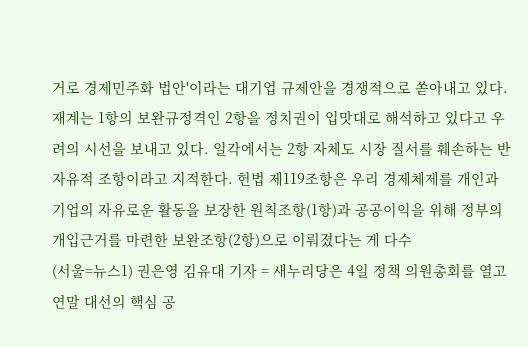거로 경제민주화 법안'이라는 대기업 규제안을 경쟁적으로 쏟아내고 있다. 재계는 1항의 보완규정격인 2항을 정치권이 입맛대로 해석하고 있다고 우려의 시선을 보내고 있다. 일각에서는 2항 자체도 시장 질서를 훼손하는 반자유적 조항이라고 지적한다. 헌법 제119조항은 우리 경제체제를 개인과 기업의 자유로운 활동을 보장한 원칙조항(1항)과 공공이익을 위해 정부의 개입근거를 마련한 보완조항(2항)으로 이뤄졌다는 게 다수
(서울=뉴스1) 권은영 김유대 기자 = 새누리당은 4일 정책 의원총회를 열고 연말 대선의 핵심 공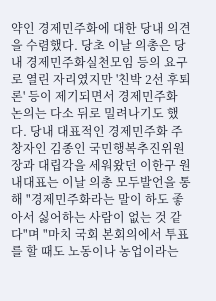약인 경제민주화에 대한 당내 의견을 수렴했다. 당초 이날 의총은 당내 경제민주화실천모임 등의 요구로 열린 자리였지만 '친박 2선 후퇴론' 등이 제기되면서 경제민주화 논의는 다소 뒤로 밀려나기도 했다. 당내 대표적인 경제민주화 주창자인 김종인 국민행복추진위원장과 대립각을 세워왔던 이한구 원내대표는 이날 의총 모두발언을 통해 "경제민주화라는 말이 하도 좋아서 싫어하는 사람이 없는 것 같다"며 "마치 국회 본회의에서 투표를 할 때도 노동이나 농업이라는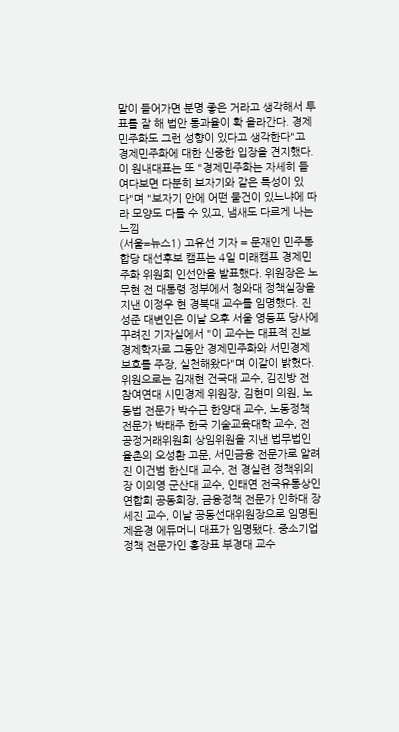말이 들어가면 분명 좋은 거라고 생각해서 투표를 잘 해 법안 통과율이 확 올라간다. 경제민주화도 그런 성향이 있다고 생각한다"고 경제민주화에 대한 신중한 입장을 견지했다. 이 원내대표는 또 "경제민주화는 자세히 들여다보면 다분히 보자기와 같은 특성이 있다"며 "보자기 안에 어떤 물건이 있느냐에 따라 모양도 다를 수 있고, 냄새도 다르게 나는 느낌
(서울=뉴스1) 고유선 기자 = 문재인 민주통합당 대선후보 캠프는 4일 미래캠프 경제민주화 위원회 인선안을 발표했다. 위원장은 노무현 전 대통령 정부에서 청와대 정책실장을 지낸 이정우 현 경북대 교수를 임명했다. 진성준 대변인은 이날 오후 서울 영등포 당사에 꾸려진 기자실에서 "이 교수는 대표적 진보경제학자로 그동안 경제민주화와 서민경제 보호를 주장, 실천해왔다"며 이같이 밝혔다. 위원으로는 김재현 건국대 교수, 김진방 전 참여연대 시민경제 위원장, 김현미 의원, 노동법 전문가 박수근 한양대 교수, 노동정책 전문가 박태주 한국 기술교육대학 교수, 전 공정거래위원회 상임위원을 지낸 법무법인 율촌의 오성환 고문, 서민금융 전문가로 알려진 이건범 한신대 교수, 전 경실련 정책위의장 이의영 군산대 교수, 인태연 전국유통상인연합회 공동회장, 금융정책 전문가 인하대 장세진 교수, 이날 공동선대위원장으로 임명된 제윤경 에듀머니 대표가 임명됐다. 중소기업 정책 전문가인 홍장표 부경대 교수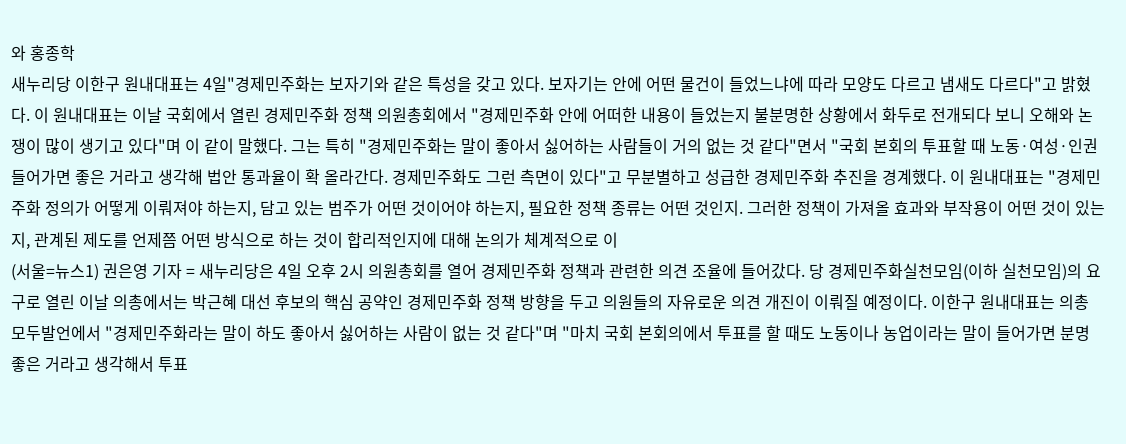와 홍종학
새누리당 이한구 원내대표는 4일"경제민주화는 보자기와 같은 특성을 갖고 있다. 보자기는 안에 어떤 물건이 들었느냐에 따라 모양도 다르고 냄새도 다르다"고 밝혔다. 이 원내대표는 이날 국회에서 열린 경제민주화 정책 의원총회에서 "경제민주화 안에 어떠한 내용이 들었는지 불분명한 상황에서 화두로 전개되다 보니 오해와 논쟁이 많이 생기고 있다"며 이 같이 말했다. 그는 특히 "경제민주화는 말이 좋아서 싫어하는 사람들이 거의 없는 것 같다"면서 "국회 본회의 투표할 때 노동·여성·인권 들어가면 좋은 거라고 생각해 법안 통과율이 확 올라간다. 경제민주화도 그런 측면이 있다"고 무분별하고 성급한 경제민주화 추진을 경계했다. 이 원내대표는 "경제민주화 정의가 어떻게 이뤄져야 하는지, 담고 있는 범주가 어떤 것이어야 하는지, 필요한 정책 종류는 어떤 것인지. 그러한 정책이 가져올 효과와 부작용이 어떤 것이 있는지, 관계된 제도를 언제쯤 어떤 방식으로 하는 것이 합리적인지에 대해 논의가 체계적으로 이
(서울=뉴스1) 권은영 기자 = 새누리당은 4일 오후 2시 의원총회를 열어 경제민주화 정책과 관련한 의견 조율에 들어갔다. 당 경제민주화실천모임(이하 실천모임)의 요구로 열린 이날 의총에서는 박근혜 대선 후보의 핵심 공약인 경제민주화 정책 방향을 두고 의원들의 자유로운 의견 개진이 이뤄질 예정이다. 이한구 원내대표는 의총 모두발언에서 "경제민주화라는 말이 하도 좋아서 싫어하는 사람이 없는 것 같다"며 "마치 국회 본회의에서 투표를 할 때도 노동이나 농업이라는 말이 들어가면 분명 좋은 거라고 생각해서 투표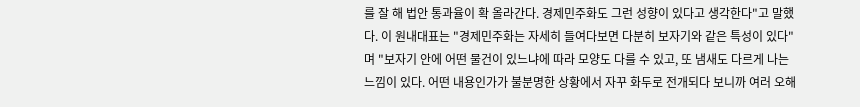를 잘 해 법안 통과율이 확 올라간다. 경제민주화도 그런 성향이 있다고 생각한다"고 말했다. 이 원내대표는 "경제민주화는 자세히 들여다보면 다분히 보자기와 같은 특성이 있다"며 "보자기 안에 어떤 물건이 있느냐에 따라 모양도 다를 수 있고, 또 냄새도 다르게 나는 느낌이 있다. 어떤 내용인가가 불분명한 상황에서 자꾸 화두로 전개되다 보니까 여러 오해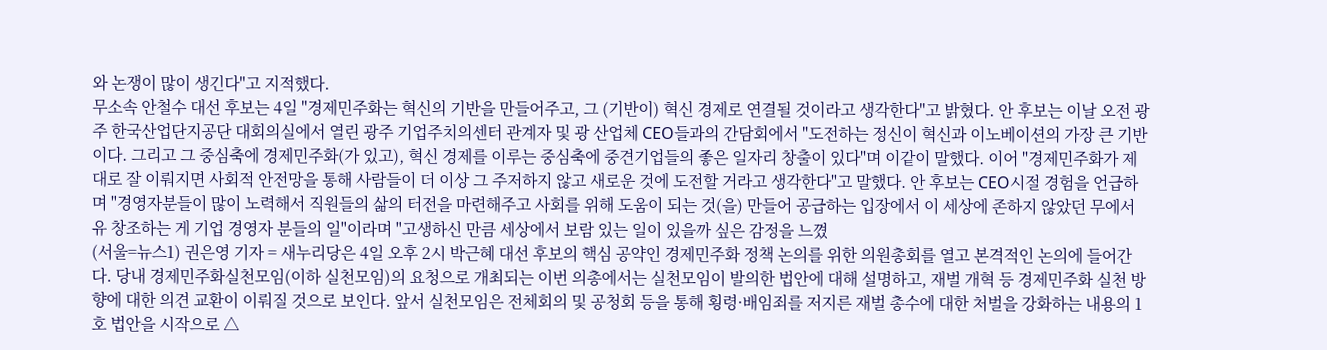와 논쟁이 많이 생긴다"고 지적했다.
무소속 안철수 대선 후보는 4일 "경제민주화는 혁신의 기반을 만들어주고, 그 (기반이) 혁신 경제로 연결될 것이라고 생각한다"고 밝혔다. 안 후보는 이날 오전 광주 한국산업단지공단 대회의실에서 열린 광주 기업주치의센터 관계자 및 광 산업체 CEO들과의 간담회에서 "도전하는 정신이 혁신과 이노베이션의 가장 큰 기반이다. 그리고 그 중심축에 경제민주화(가 있고), 혁신 경제를 이루는 중심축에 중견기업들의 좋은 일자리 창출이 있다"며 이같이 말했다. 이어 "경제민주화가 제대로 잘 이뤄지면 사회적 안전망을 통해 사람들이 더 이상 그 주저하지 않고 새로운 것에 도전할 거라고 생각한다"고 말했다. 안 후보는 CEO시절 경험을 언급하며 "경영자분들이 많이 노력해서 직원들의 삶의 터전을 마련해주고 사회를 위해 도움이 되는 것(을) 만들어 공급하는 입장에서 이 세상에 존하지 않았던 무에서 유 창조하는 게 기업 경영자 분들의 일"이라며 "고생하신 만큼 세상에서 보람 있는 일이 있을까 싶은 감정을 느꼈
(서울=뉴스1) 권은영 기자 = 새누리당은 4일 오후 2시 박근혜 대선 후보의 핵심 공약인 경제민주화 정책 논의를 위한 의원총회를 열고 본격적인 논의에 들어간다. 당내 경제민주화실천모임(이하 실천모임)의 요청으로 개최되는 이번 의총에서는 실천모임이 발의한 법안에 대해 설명하고, 재벌 개혁 등 경제민주화 실천 방향에 대한 의견 교환이 이뤄질 것으로 보인다. 앞서 실천모임은 전체회의 및 공청회 등을 통해 횡령·배임죄를 저지른 재벌 총수에 대한 처벌을 강화하는 내용의 1호 법안을 시작으로 △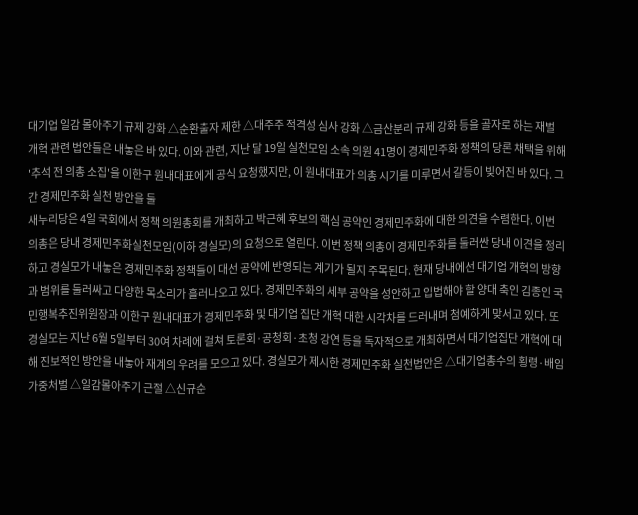대기업 일감 몰아주기 규제 강화 △순환출자 제한 △대주주 적격성 심사 강화 △금산분리 규제 강화 등을 골자로 하는 재벌 개혁 관련 법안들은 내놓은 바 있다. 이와 관련, 지난 달 19일 실천모임 소속 의원 41명이 경제민주화 정책의 당론 채택을 위해 '추석 전 의총 소집'을 이한구 원내대표에게 공식 요청했지만, 이 원내대표가 의총 시기를 미루면서 갈등이 빚어진 바 있다. 그간 경제민주화 실천 방안을 둘
새누리당은 4일 국회에서 정책 의원총회를 개최하고 박근혜 후보의 핵심 공약인 경제민주화에 대한 의견을 수렴한다. 이번 의총은 당내 경제민주화실천모임(이하 경실모)의 요청으로 열린다. 이번 정책 의총이 경제민주화를 둘러싼 당내 이견을 정리하고 경실모가 내놓은 경제민주화 정책들이 대선 공약에 반영되는 계기가 될지 주목된다. 현재 당내에선 대기업 개혁의 방향과 범위를 둘러싸고 다양한 목소리가 흘러나오고 있다. 경제민주화의 세부 공약을 성안하고 입법해야 할 양대 축인 김종인 국민행복추진위원장과 이한구 원내대표가 경제민주화 및 대기업 집단 개혁 대한 시각차를 드러내며 첨예하게 맞서고 있다. 또 경실모는 지난 6월 5일부터 30여 차례에 걸쳐 토론회·공청회·초청 강연 등을 독자적으로 개최하면서 대기업집단 개혁에 대해 진보적인 방안을 내놓아 재계의 우려를 모으고 있다. 경실모가 제시한 경제민주화 실천법안은 △대기업총수의 횡령·배임 가중처벌 △일감몰아주기 근절 △신규순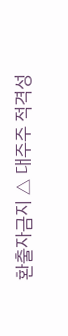환출자금지 △ 대주주 적격성